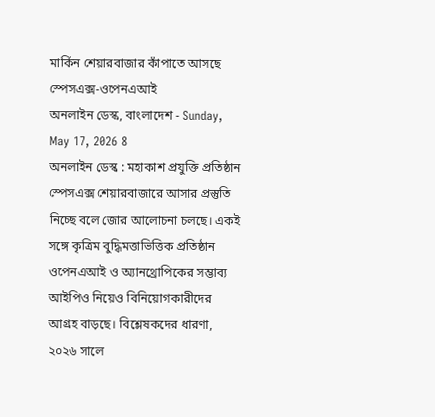মার্কিন শেয়ারবাজার কাঁপাতে আসছে স্পেসএক্স-ওপেনএআই
অনলাইন ডেস্ক, বাংলাদেশ - Sunday, May 17, 2026 8
অনলাইন ডেস্ক : মহাকাশ প্রযুক্তি প্রতিষ্ঠান স্পেসএক্স শেয়ারবাজারে আসার প্রস্তুতি নিচ্ছে বলে জোর আলোচনা চলছে। একই সঙ্গে কৃত্রিম বুদ্ধিমত্তাভিত্তিক প্রতিষ্ঠান ওপেনএআই ও অ্যানথ্রোপিকের সম্ভাব্য আইপিও নিয়েও বিনিয়োগকারীদের আগ্রহ বাড়ছে। বিশ্লেষকদের ধারণা, ২০২৬ সালে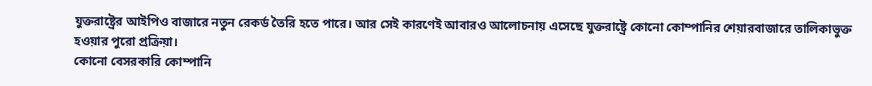যুক্তরাষ্ট্রের আইপিও বাজারে নতুন রেকর্ড তৈরি হতে পারে। আর সেই কারণেই আবারও আলোচনায় এসেছে যুক্তরাষ্ট্রে কোনো কোম্পানির শেয়ারবাজারে তালিকাভুক্ত হওয়ার পুরো প্রক্রিয়া।
কোনো বেসরকারি কোম্পানি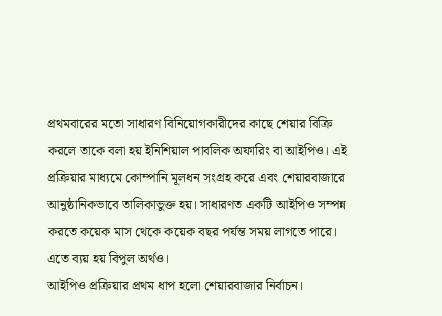প্রথমবারের মতো সাধারণ বিনিয়োগকারীদের কাছে শেয়ার বিক্রি করলে তাকে বলা হয় ইনিশিয়াল পাবলিক অফারিং বা আইপিও। এই প্রক্রিয়ার মাধ্যমে কোম্পানি মূলধন সংগ্রহ করে এবং শেয়ারবাজারে আনুষ্ঠানিকভাবে তালিকাভুক্ত হয়। সাধারণত একটি আইপিও সম্পন্ন করতে কয়েক মাস থেকে কয়েক বছর পর্যন্ত সময় লাগতে পারে। এতে ব্যয় হয় বিপুল অর্থও।
আইপিও প্রক্রিয়ার প্রথম ধাপ হলো শেয়ারবাজার নির্বাচন।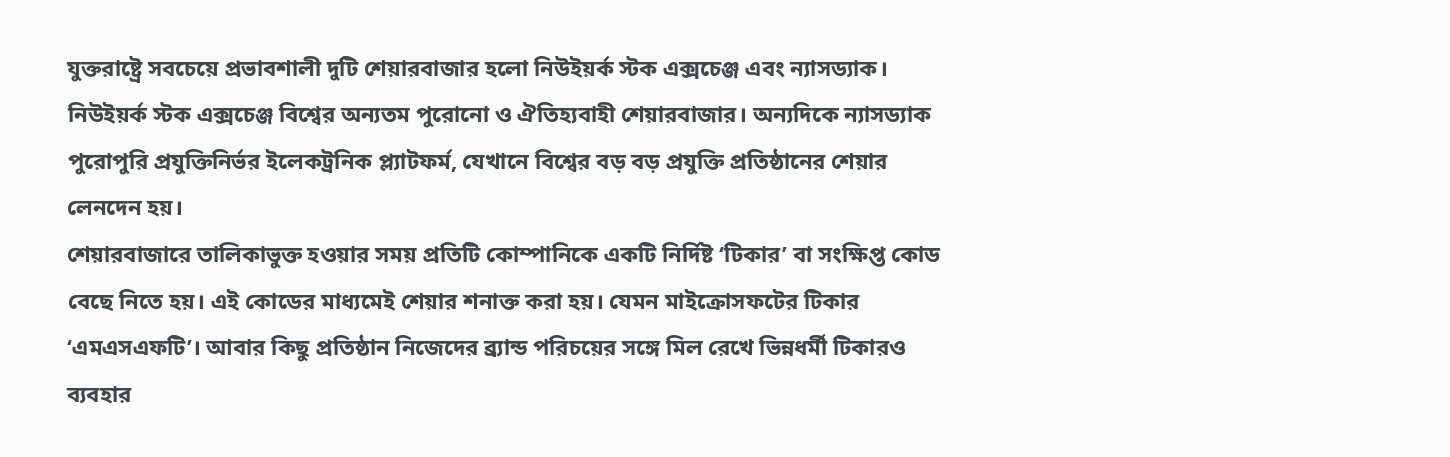যুক্তরাষ্ট্রে সবচেয়ে প্রভাবশালী দুটি শেয়ারবাজার হলো নিউইয়র্ক স্টক এক্সচেঞ্জ এবং ন্যাসড্যাক। নিউইয়র্ক স্টক এক্সচেঞ্জ বিশ্বের অন্যতম পুরোনো ও ঐতিহ্যবাহী শেয়ারবাজার। অন্যদিকে ন্যাসড্যাক পুরোপুরি প্রযুক্তিনির্ভর ইলেকট্রনিক প্ল্যাটফর্ম, যেখানে বিশ্বের বড় বড় প্রযুক্তি প্রতিষ্ঠানের শেয়ার লেনদেন হয়।
শেয়ারবাজারে তালিকাভুক্ত হওয়ার সময় প্রতিটি কোম্পানিকে একটি নির্দিষ্ট ‘টিকার’ বা সংক্ষিপ্ত কোড বেছে নিতে হয়। এই কোডের মাধ্যমেই শেয়ার শনাক্ত করা হয়। যেমন মাইক্রোসফটের টিকার ‘এমএসএফটি’। আবার কিছু প্রতিষ্ঠান নিজেদের ব্র্যান্ড পরিচয়ের সঙ্গে মিল রেখে ভিন্নধর্মী টিকারও ব্যবহার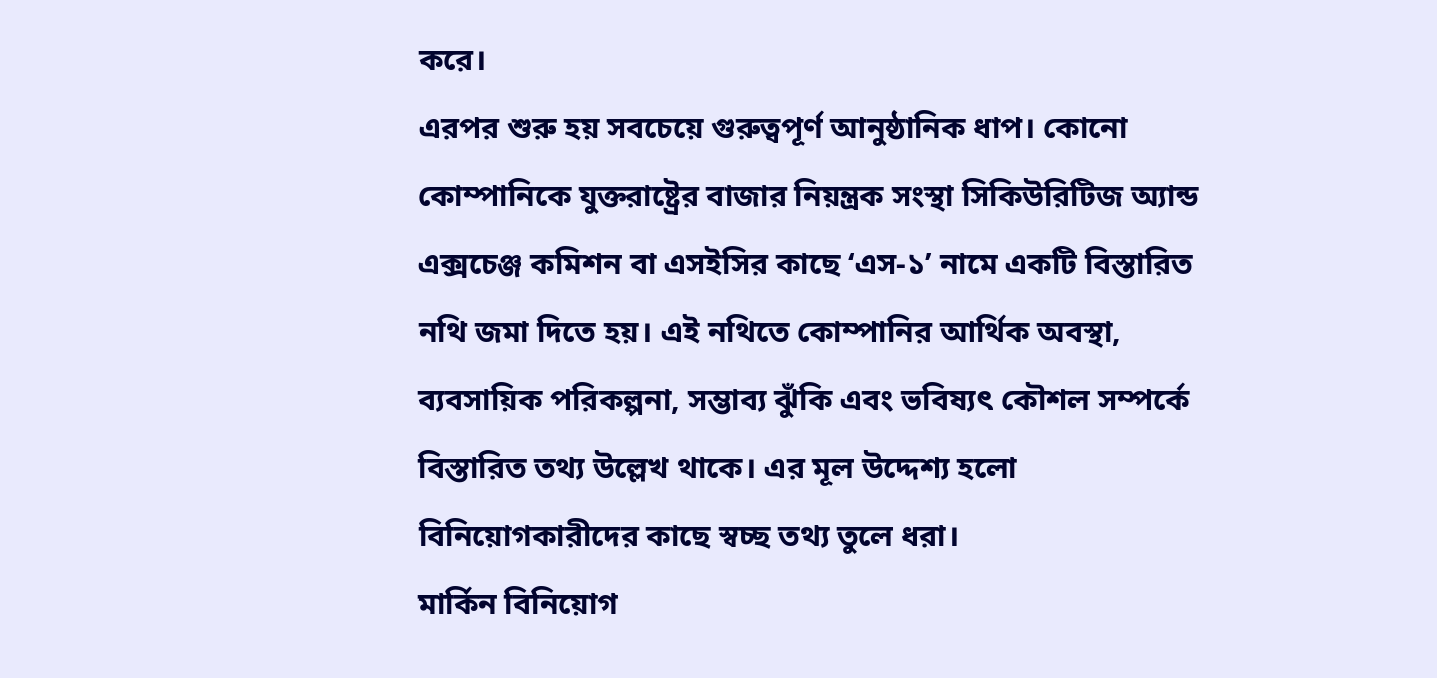করে।
এরপর শুরু হয় সবচেয়ে গুরুত্বপূর্ণ আনুষ্ঠানিক ধাপ। কোনো কোম্পানিকে যুক্তরাষ্ট্রের বাজার নিয়ন্ত্রক সংস্থা সিকিউরিটিজ অ্যান্ড এক্সচেঞ্জ কমিশন বা এসইসির কাছে ‘এস-১’ নামে একটি বিস্তারিত নথি জমা দিতে হয়। এই নথিতে কোম্পানির আর্থিক অবস্থা, ব্যবসায়িক পরিকল্পনা, সম্ভাব্য ঝুঁকি এবং ভবিষ্যৎ কৌশল সম্পর্কে বিস্তারিত তথ্য উল্লেখ থাকে। এর মূল উদ্দেশ্য হলো বিনিয়োগকারীদের কাছে স্বচ্ছ তথ্য তুলে ধরা।
মার্কিন বিনিয়োগ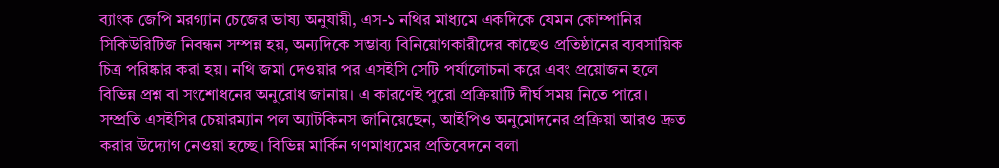ব্যাংক জেপি মরগ্যান চেজের ভাষ্য অনুযায়ী, এস-১ নথির মাধ্যমে একদিকে যেমন কোম্পানির সিকিউরিটিজ নিবন্ধন সম্পন্ন হয়, অন্যদিকে সম্ভাব্য বিনিয়োগকারীদের কাছেও প্রতিষ্ঠানের ব্যবসায়িক চিত্র পরিষ্কার করা হয়। নথি জমা দেওয়ার পর এসইসি সেটি পর্যালোচনা করে এবং প্রয়োজন হলে বিভিন্ন প্রশ্ন বা সংশোধনের অনুরোধ জানায়। এ কারণেই পুরো প্রক্রিয়াটি দীর্ঘ সময় নিতে পারে।
সম্প্রতি এসইসির চেয়ারম্যান পল অ্যাটকিনস জানিয়েছেন, আইপিও অনুমোদনের প্রক্রিয়া আরও দ্রুত করার উদ্যোগ নেওয়া হচ্ছে। বিভিন্ন মার্কিন গণমাধ্যমের প্রতিবেদনে বলা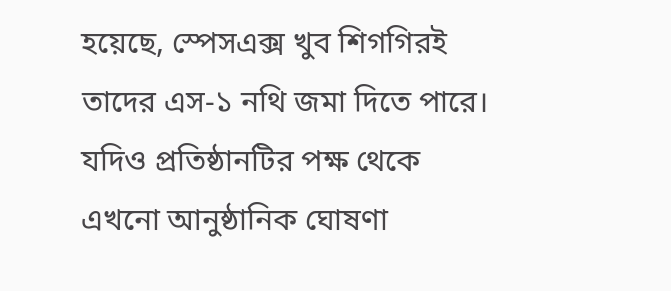হয়েছে, স্পেসএক্স খুব শিগগিরই তাদের এস-১ নথি জমা দিতে পারে। যদিও প্রতিষ্ঠানটির পক্ষ থেকে এখনো আনুষ্ঠানিক ঘোষণা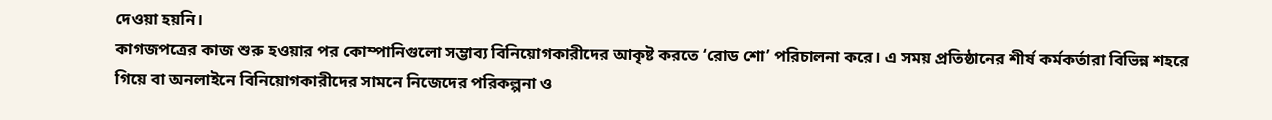দেওয়া হয়নি।
কাগজপত্রের কাজ শুরু হওয়ার পর কোম্পানিগুলো সম্ভাব্য বিনিয়োগকারীদের আকৃষ্ট করতে ‘রোড শো’ পরিচালনা করে। এ সময় প্রতিষ্ঠানের শীর্ষ কর্মকর্তারা বিভিন্ন শহরে গিয়ে বা অনলাইনে বিনিয়োগকারীদের সামনে নিজেদের পরিকল্পনা ও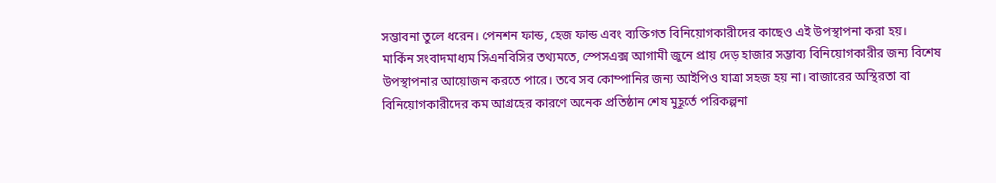সম্ভাবনা তুলে ধরেন। পেনশন ফান্ড, হেজ ফান্ড এবং ব্যক্তিগত বিনিয়োগকারীদের কাছেও এই উপস্থাপনা করা হয়।
মার্কিন সংবাদমাধ্যম সিএনবিসির তথ্যমতে, স্পেসএক্স আগামী জুনে প্রায় দেড় হাজার সম্ভাব্য বিনিয়োগকারীর জন্য বিশেষ উপস্থাপনার আয়োজন করতে পারে। তবে সব কোম্পানির জন্য আইপিও যাত্রা সহজ হয় না। বাজারের অস্থিরতা বা বিনিয়োগকারীদের কম আগ্রহের কারণে অনেক প্রতিষ্ঠান শেষ মুহূর্তে পরিকল্পনা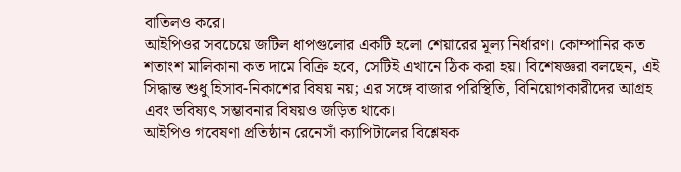বাতিলও করে।
আইপিওর সবচেয়ে জটিল ধাপগুলোর একটি হলো শেয়ারের মূল্য নির্ধারণ। কোম্পানির কত শতাংশ মালিকানা কত দামে বিক্রি হবে, সেটিই এখানে ঠিক করা হয়। বিশেষজ্ঞরা বলছেন, এই সিদ্ধান্ত শুধু হিসাব-নিকাশের বিষয় নয়; এর সঙ্গে বাজার পরিস্থিতি, বিনিয়োগকারীদের আগ্রহ এবং ভবিষ্যৎ সম্ভাবনার বিষয়ও জড়িত থাকে।
আইপিও গবেষণা প্রতিষ্ঠান রেনেসাঁ ক্যাপিটালের বিশ্লেষক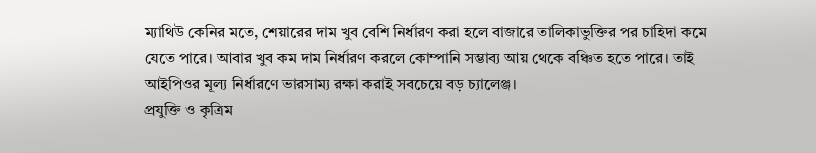ম্যাথিউ কেনির মতে, শেয়ারের দাম খুব বেশি নির্ধারণ করা হলে বাজারে তালিকাভুক্তির পর চাহিদা কমে যেতে পারে। আবার খুব কম দাম নির্ধারণ করলে কোম্পানি সম্ভাব্য আয় থেকে বঞ্চিত হতে পারে। তাই আইপিওর মূল্য নির্ধারণে ভারসাম্য রক্ষা করাই সবচেয়ে বড় চ্যালেঞ্জ।
প্রযুক্তি ও কৃত্রিম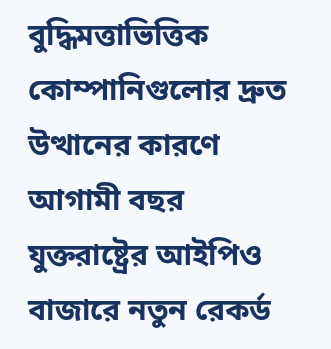বুদ্ধিমত্তাভিত্তিক কোম্পানিগুলোর দ্রুত উত্থানের কারণে আগামী বছর যুক্তরাষ্ট্রের আইপিও বাজারে নতুন রেকর্ড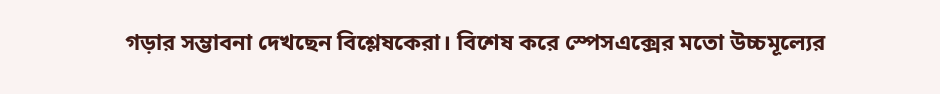গড়ার সম্ভাবনা দেখছেন বিশ্লেষকেরা। বিশেষ করে স্পেসএক্সের মতো উচ্চমূল্যের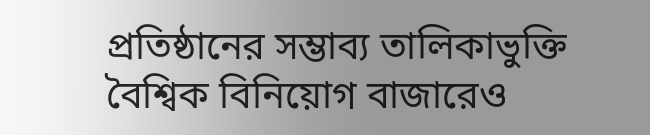প্রতিষ্ঠানের সম্ভাব্য তালিকাভুক্তি বৈশ্বিক বিনিয়োগ বাজারেও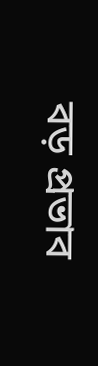বড় প্রভাব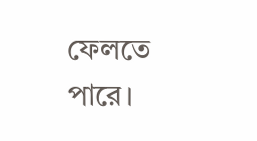ফেলতে পারে।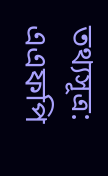তথ্যসূত্র: এএফপি